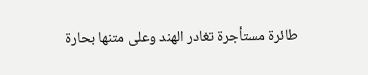طائرة مستأجرة تغادر الهند وعلى متنها بحارة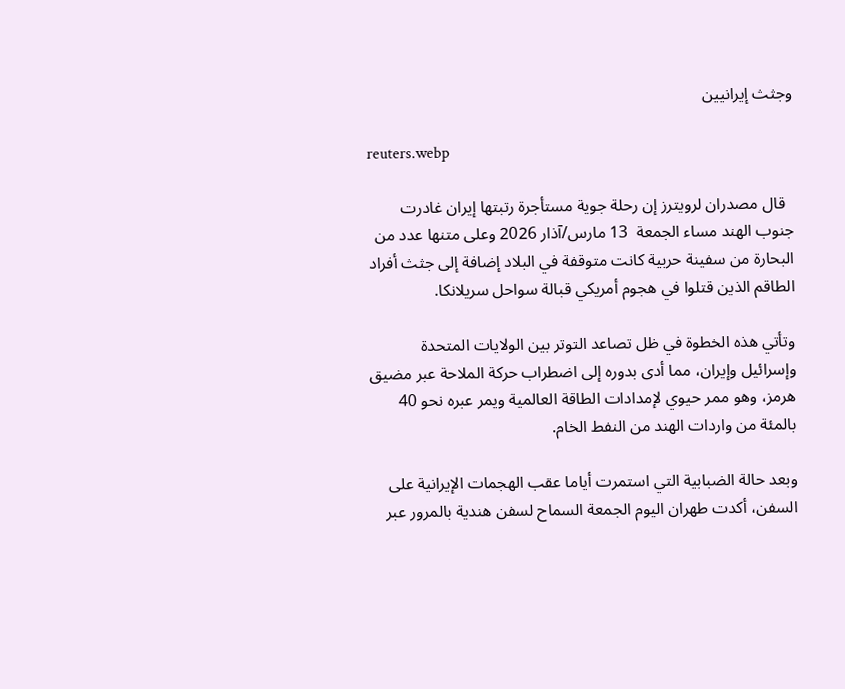وجثث إيرانيين

reuters.webp

  قال مصدران لرويترز إن رحلة جوية مستأجرة رتبتها إيران غادرت جنوب الهند مساء الجمعة  13 مارس/آذار 2026 وعلى متنها عدد من البحارة من سفينة حربية كانت متوقفة في البلاد إضافة إلى جثث أفراد الطاقم الذين قتلوا في هجوم أمريكي قبالة سواحل سريلانكا.

وتأتي هذه الخطوة في ظل تصاعد التوتر بين الولايات المتحدة وإسرائيل وإيران، مما أدى بدوره إلى اضطراب حركة الملاحة عبر مضيق هرمز، وهو ممر حيوي لإمدادات الطاقة العالمية ويمر عبره نحو 40 بالمئة من واردات الهند من النفط الخام.

وبعد حالة الضبابية التي استمرت أياما عقب الهجمات الإيرانية على السفن، أكدت طهران اليوم الجمعة السماح لسفن هندية بالمرور عبر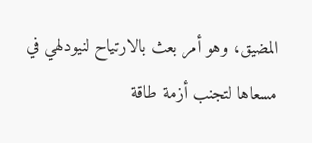المضيق، وهو أمر بعث بالارتياح لنيودلهي في مسعاها لتجنب أزمة طاقة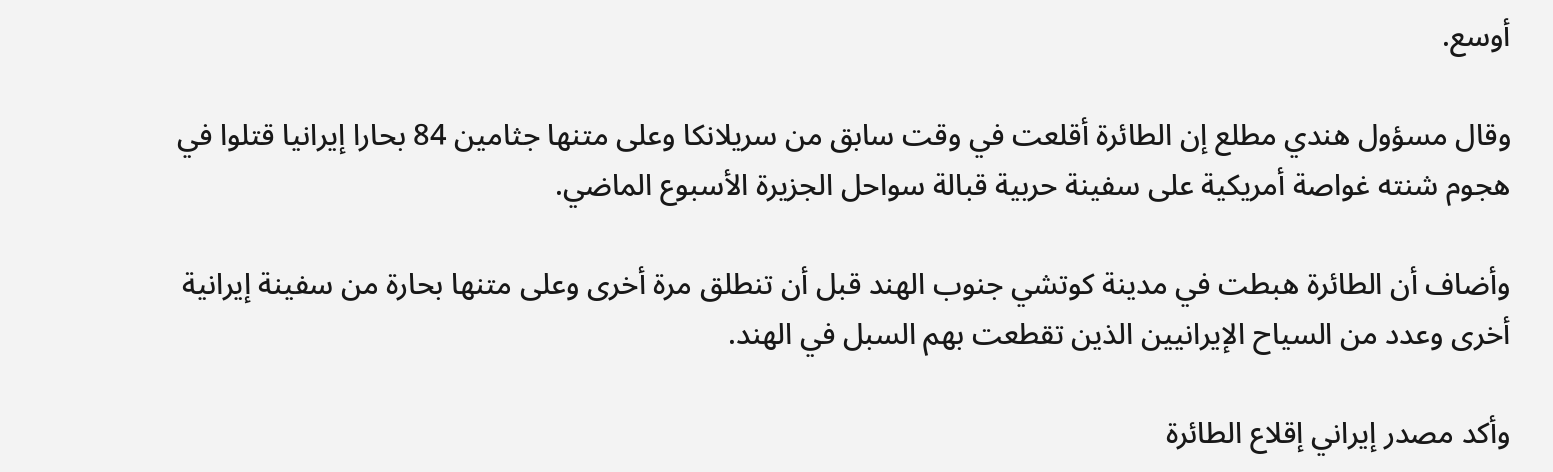أوسع.

وقال مسؤول هندي مطلع إن الطائرة أقلعت في وقت سابق من سريلانكا وعلى متنها جثامين 84 بحارا إيرانيا قتلوا في هجوم شنته غواصة أمريكية على سفينة حربية قبالة سواحل الجزيرة الأسبوع الماضي.

وأضاف أن الطائرة هبطت في مدينة كوتشي جنوب الهند قبل أن تنطلق مرة أخرى وعلى متنها بحارة من سفينة إيرانية أخرى وعدد من السياح الإيرانيين الذين تقطعت بهم السبل في الهند.

وأكد مصدر إيراني إقلاع الطائرة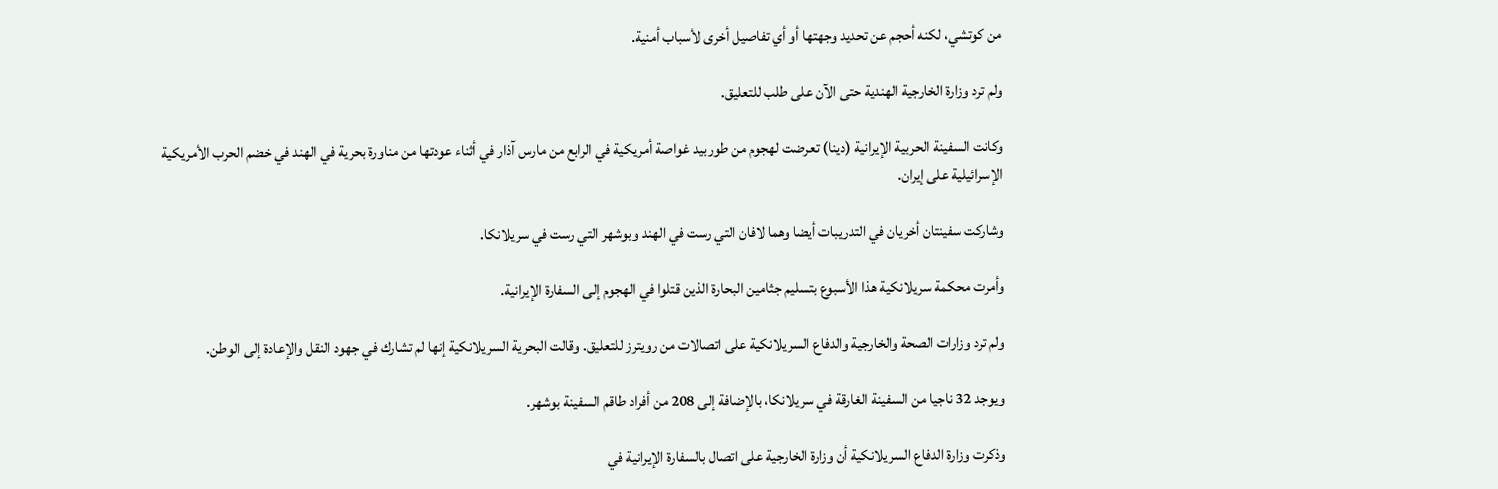من كوتشي، لكنه أحجم عن تحديد وجهتها أو أي تفاصيل أخرى لأسباب أمنية.

ولم ترد وزارة الخارجية الهندية حتى الآن على طلب للتعليق.

وكانت السفينة الحربية الإيرانية (دينا) تعرضت لهجوم من طوربيد غواصة أمريكية في الرابع من مارس آذار في أثناء عودتها من مناورة بحرية في الهند في خضم الحرب الأمريكية الإسرائيلية على إيران.

وشاركت سفينتان أخريان في التدريبات أيضا وهما لافان التي رست في الهند وبوشهر التي رست في سريلانكا.

وأمرت محكمة سريلانكية هذا الأسبوع بتسليم جثامين البحارة الذين قتلوا في الهجوم إلى السفارة الإيرانية.

ولم ترد وزارات الصحة والخارجية والدفاع السريلانكية على اتصالات من رويترز للتعليق. وقالت البحرية السريلانكية إنها لم تشارك في جهود النقل والإعادة إلى الوطن.

ويوجد 32 ناجيا من السفينة الغارقة في سريلانكا، بالإضافة إلى 208 من أفراد طاقم السفينة بوشهر.

وذكرت وزارة الدفاع السريلانكية أن وزارة الخارجية على اتصال بالسفارة الإيرانية في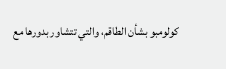كولومبو بشأن الطاقم، والتي تتشاور بدورها مع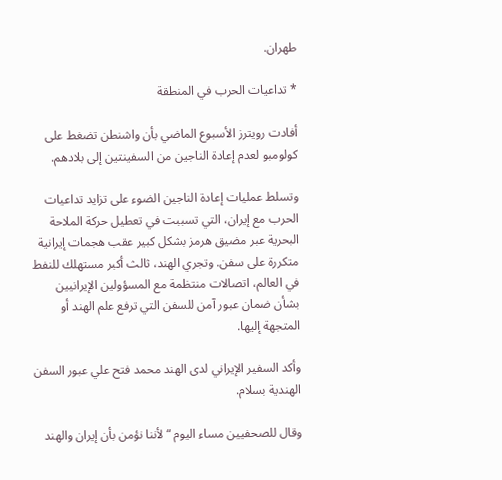طهران.

* تداعيات الحرب في المنطقة

أفادت رويترز الأسبوع الماضي بأن واشنطن تضغط على كولومبو لعدم إعادة الناجين من السفينتين إلى بلادهم.

وتسلط عمليات إعادة الناجين الضوء على تزايد تداعيات الحرب مع إيران، التي تسببت في تعطيل حركة الملاحة البحرية عبر مضيق هرمز بشكل كبير عقب هجمات إيرانية متكررة على سفن. وتجري الهند، ثالث أكبر مستهلك للنفط في العالم، اتصالات منتظمة مع المسؤولين الإيرانيين بشأن ضمان عبور آمن للسفن التي ترفع علم الهند أو المتجهة إليها.

وأكد السفير الإيراني لدى الهند محمد فتح علي عبور السفن الهندية بسلام.

وقال للصحفيين مساء اليوم “لأننا نؤمن بأن إيران والهند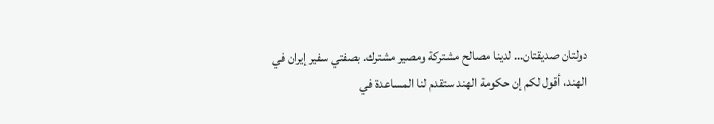دولتان صديقتان… لدينا مصالح مشتركة ومصير مشترك. بصفتي سفير إيران في الهند، أقول لكم إن حكومة الهند ستقدم لنا المساعدة في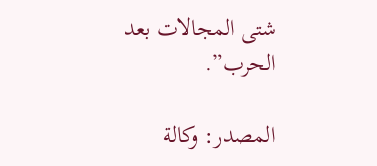شتى المجالات بعد الحرب”.

المصدر: وكالة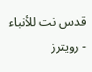قدس نت للأنباء - رويترز